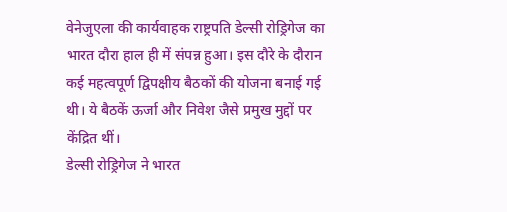वेनेजुएला की कार्यवाहक राष्ट्रपति डेल्सी रोड्रिगेज का भारत दौरा हाल ही में संपन्न हुआ। इस दौरे के दौरान कई महत्वपूर्ण द्विपक्षीय बैठकों की योजना बनाई गई थी। ये बैठकें ऊर्जा और निवेश जैसे प्रमुख मुद्दों पर केंद्रित थीं।
डेल्सी रोड्रिगेज ने भारत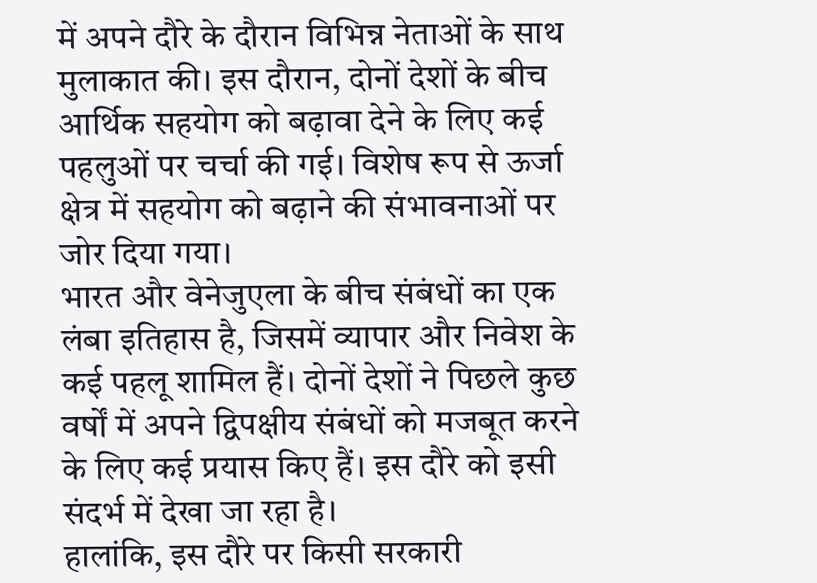में अपने दौरे के दौरान विभिन्न नेताओं के साथ मुलाकात की। इस दौरान, दोनों देशों के बीच आर्थिक सहयोग को बढ़ावा देने के लिए कई पहलुओं पर चर्चा की गई। विशेष रूप से ऊर्जा क्षेत्र में सहयोग को बढ़ाने की संभावनाओं पर जोर दिया गया।
भारत और वेनेजुएला के बीच संबंधों का एक लंबा इतिहास है, जिसमें व्यापार और निवेश के कई पहलू शामिल हैं। दोनों देशों ने पिछले कुछ वर्षों में अपने द्विपक्षीय संबंधों को मजबूत करने के लिए कई प्रयास किए हैं। इस दौरे को इसी संदर्भ में देखा जा रहा है।
हालांकि, इस दौरे पर किसी सरकारी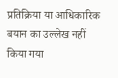प्रतिक्रिया या आधिकारिक बयान का उल्लेख नहीं किया गया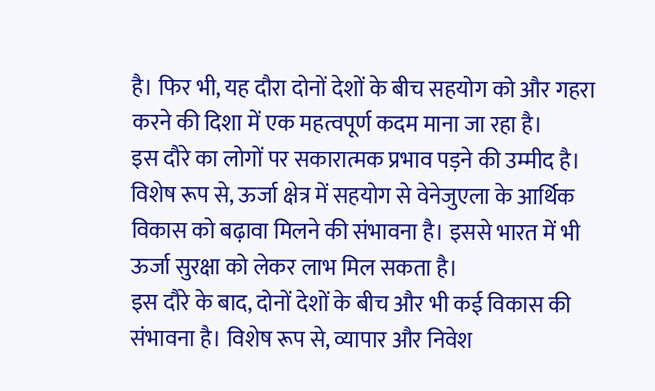है। फिर भी, यह दौरा दोनों देशों के बीच सहयोग को और गहरा करने की दिशा में एक महत्वपूर्ण कदम माना जा रहा है।
इस दौरे का लोगों पर सकारात्मक प्रभाव पड़ने की उम्मीद है। विशेष रूप से, ऊर्जा क्षेत्र में सहयोग से वेनेजुएला के आर्थिक विकास को बढ़ावा मिलने की संभावना है। इससे भारत में भी ऊर्जा सुरक्षा को लेकर लाभ मिल सकता है।
इस दौरे के बाद, दोनों देशों के बीच और भी कई विकास की संभावना है। विशेष रूप से, व्यापार और निवेश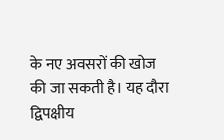के नए अवसरों की खोज की जा सकती है। यह दौरा द्विपक्षीय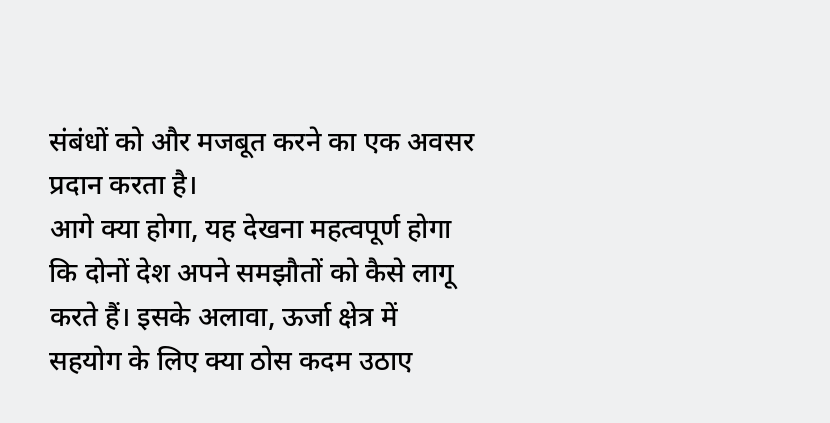संबंधों को और मजबूत करने का एक अवसर प्रदान करता है।
आगे क्या होगा, यह देखना महत्वपूर्ण होगा कि दोनों देश अपने समझौतों को कैसे लागू करते हैं। इसके अलावा, ऊर्जा क्षेत्र में सहयोग के लिए क्या ठोस कदम उठाए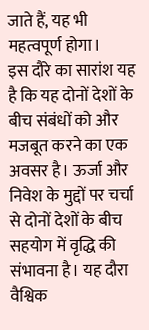जाते हैं, यह भी महत्वपूर्ण होगा।
इस दौरे का सारांश यह है कि यह दोनों देशों के बीच संबंधों को और मजबूत करने का एक अवसर है। ऊर्जा और निवेश के मुद्दों पर चर्चा से दोनों देशों के बीच सहयोग में वृद्धि की संभावना है। यह दौरा वैश्विक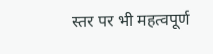स्तर पर भी महत्वपूर्ण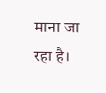माना जा रहा है।